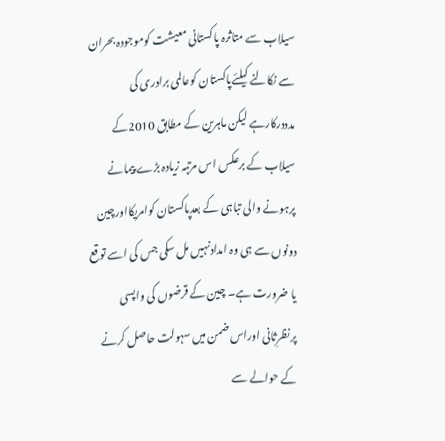سیلاب سے متاثرہ پاکستانی معیشت کوموجودہ بحران سے نکالنے کیلئےپاکستان کوعالمی برادری کی مدددرکارہے لیکن ماہرین کے مطابق 2010کے سیلاب کے برعکس اس مرتبہ زیادہ بڑے پیمانے پرہونے والی تباہی کے بعدپاکستان کوامریکااورچین دونوں سے ہی وہ امدادنہیں مل سکی جس کی اسے توقع یا ضرورت ہے۔ چین کے قرضوں کی واپسی پرنظرِثانی اوراس ضمن میں سہولت حاصل کرنے کے حوالے سے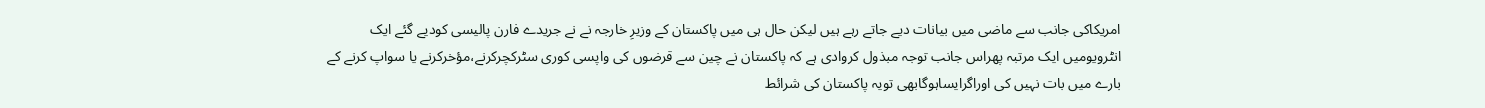امریکاکی جانب سے ماضی میں بیانات دیے جاتے رہے ہیں لیکن حال ہی میں پاکستان کے وزیرِ خارجہ نے نے جریدے فارن پالیسی کودیے گئے ایک انٹرویومیں ایک مرتبہ پھراس جانب توجہ مبذول کروادی ہے کہ پاکستان نے چین سے قرضوں کی واپسی کوری سٹرکچرکرنے،مؤخرکرنے یا سواپ کرنے کے بارے میں بات نہیں کی اوراگرایساہوگابھی تویہ پاکستان کی شرائط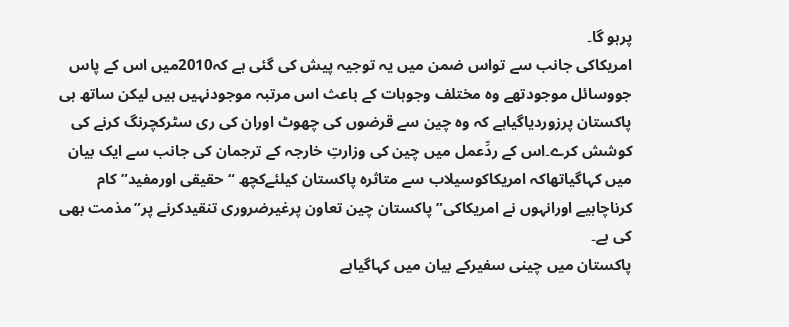پرہو گا۔
امریکاکی جانب سے تواس ضمن میں یہ توجیہ پیش کی گئی ہے کہ2010میں اس کے پاس جووسائل موجودتھے وہ مختلف وجوہات کے باعث اس مرتبہ موجودنہیں ہیں لیکن ساتھ ہی پاکستان پرزوردیاگیاہے کہ وہ چین سے قرضوں کی چھوٹ اوران کی ری سٹرکچرنگ کرنے کی کوشش کرے۔اس کے ردِّعمل میں چین کی وزارتِ خارجہ کے ترجمان کی جانب سے ایک بیان میں کہاگیاتھاکہ امریکاکوسیلاب سے متاثرہ پاکستان کیلئےکچھ “حقیقی اورمفید”کام کرناچاہیے اورانہوں نے امریکاکی”پاکستان چین تعاون پرغیرضروری تنقیدکرنے پر”مذمت بھی کی ہے۔
پاکستان میں چینی سفیرکے بیان میں کہاگیاہے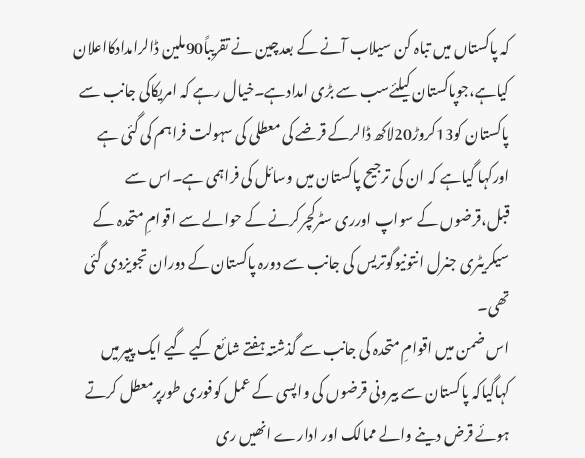کہ پاکستاں میں تباہ کن سیلاب آنے کے بعدچین نے تقریباً90ملین ڈالرامدادکااعلان کیاہے،جوپاکستان کیلئےسب سے بڑی امدادہے۔خیال رہے کہ امریکاکی جانب سے پاکستان کو13کروڑ20لاکھ ڈالرکے قرضے کی معطلی کی سہولت فراہم کی گئی ہے اورکہا گیاہے کہ ان کی ترجیح پاکستان میں وسائل کی فراہمی ہے۔اس سے قبل،قرضوں کے سواپ اورری سٹرکچرکرنے کے حوالے سے اقوامِ متحدہ کے سیکریٹری جنرل انتونیوگوتریس کی جانب سے دورہ پاکستان کے دوران تجویزدی گئی تھی۔
اس ضمن میں اقوامِ متحدہ کی جانب سے گذشتہ ہفتے شائع کیے گیے ایک پیپرمیں کہاگیاکہ پاکستان سے بیرونی قرضوں کی واپسی کے عمل کوفوری طورپرمعطل کرتے ہوئے قرض دینے والے ممالک اور ادارے انھیں ری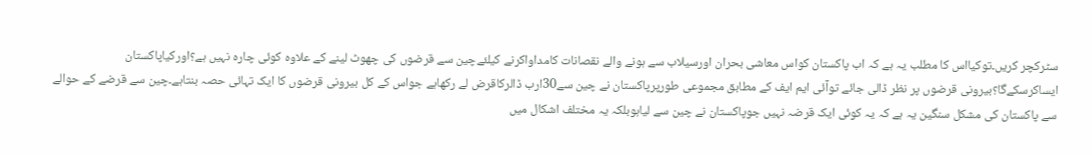سٹرکچر کریں۔توکیااس کا مطلب یہ ہے کہ اب پاکستان کواس معاشی بحران اورسیلاب سے ہونے والے نقصانات کامداواکرنے کیلئےچین سے قرضوں کی چھوٹ لینے کے علاوہ کوئی چارہ نہیں ہے؟اورکیاپاکستان ایساکرسکےگا؟بیرونی قرضوں پر نظر ڈالی جائے توآئی ایم ایف کے مطابق مجموعی طورپرپاکستان نے چین سے30ارب ڈالرکاقرض لے رکھاہے جواس کے کل بیرونی قرضوں کا ایک تہائی حصہ بنتاہے۔چین سے قرضے کے حوالے سے پاکستان کی مشکل سنگین یہ ہے کہ یہ کوئی ایک قرضہ نہیں جوپاکستان نے چین سے لیاہوبلکہ یہ مختلف اشکال میں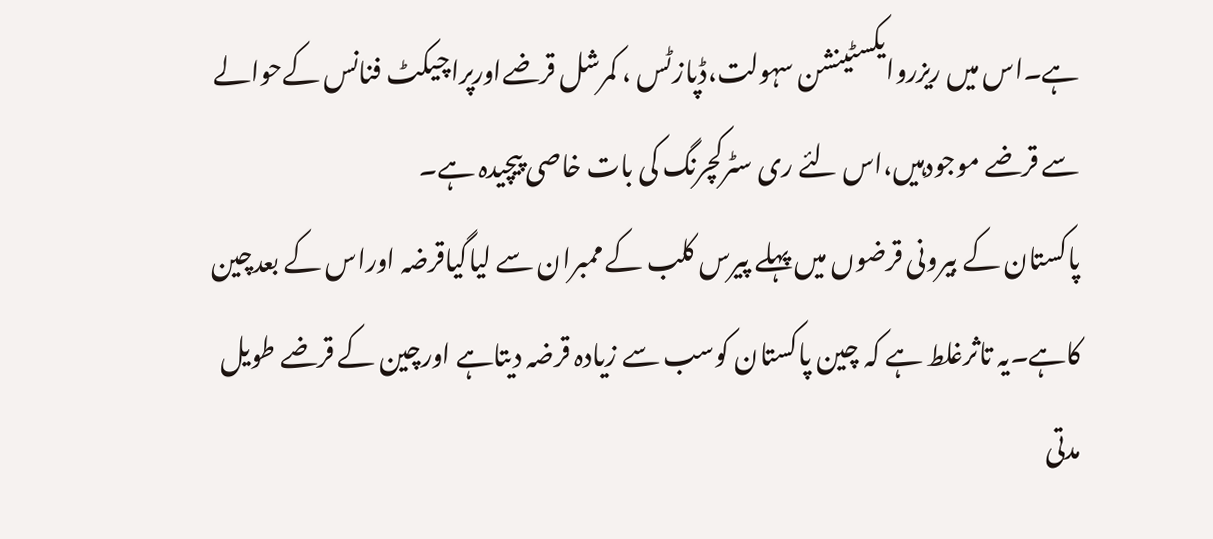ہے۔اس میں ریزروایکسٹینشن سہولت،ڈپازٹس ، کمرشل قرضےاورپراچیکٹ فنانس کےحوالے سے قرضے موجودہیں،اس لئے ری سٹرکچرنگ کی بات خاصی پیچیدہ ہے۔
پاکستان کے بیرونی قرضوں میں پہلے پیرس کلب کے ممبران سے لیاگیاقرضہ اوراس کے بعدچین کاہے۔یہ تاثرغلط ہے کہ چین پاکستان کوسب سے زیادہ قرضہ دیتاہے اورچین کے قرضے طویل مدتی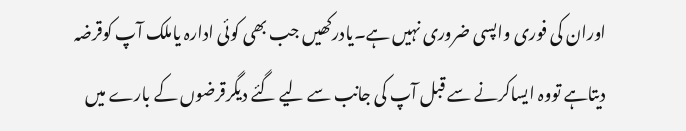اوران کی فوری واپسی ضروری نہیں ہے۔یادرکھیں جب بھی کوئی ادارہ یاملک آپ کوقرضہ دیتاہے تووہ ایساکرنے سے قبل آپ کی جانب سے لیے گئے دیگرقرضوں کے بارے میں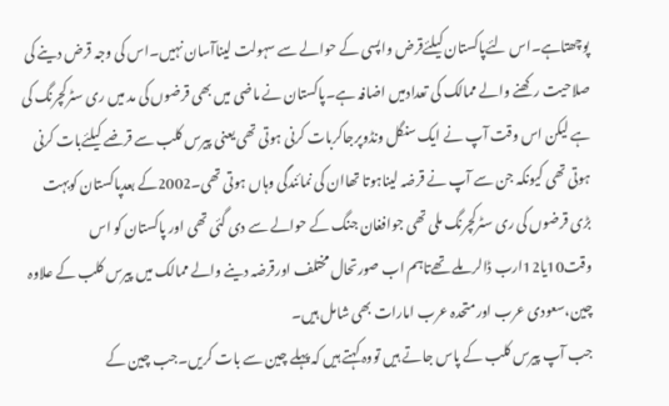پوچھتاہے۔اس لئےپاکستان کیلئےقرض واپسی کے حوالے سے سہولت لیناآسان نہیں۔اس کی وجہ قرض دینے کی صلاحیت رکھنے والے ممالک کی تعدادمیں اضافہ ہے۔پاکستان نے ماضی میں بھی قرضوں کی مد میں ری سٹرکچرنگ کی ہے لیکن اس وقت آپ نے ایک سنگل ونڈوپرجاکربات کرنی ہوتی تھی یعنی پیرس کلب سے قرضے کیلئےبات کرنی ہوتی تھی کیونکہ جن سے آپ نے قرضہ لیناہوتا تھاان کی نمائندگی وہاں ہوتی تھی۔2002کے بعدپاکستان کوبہت بڑی قرضوں کی ری سٹرکچرنگ ملی تھی جوافغان جنگ کے حوالے سے دی گئی تھی اور پاکستان کو اس وقت10یا12ارب ڈالر ملے تھےتاہم اب صورتحال مختلف اورقرضہ دینے والے ممالک میں پیرس کلب کے علاوہ چین،سعودی عرب اورمتحدہ عرب امارات بھی شامل ہیں۔
جب آپ پیرس کلب کے پاس جاتے ہیں تووہ کہتے ہیں کہ پہلے چین سے بات کریں۔جب چین کے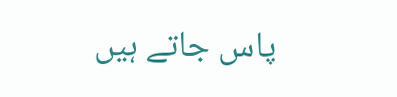پاس جاتے ہیں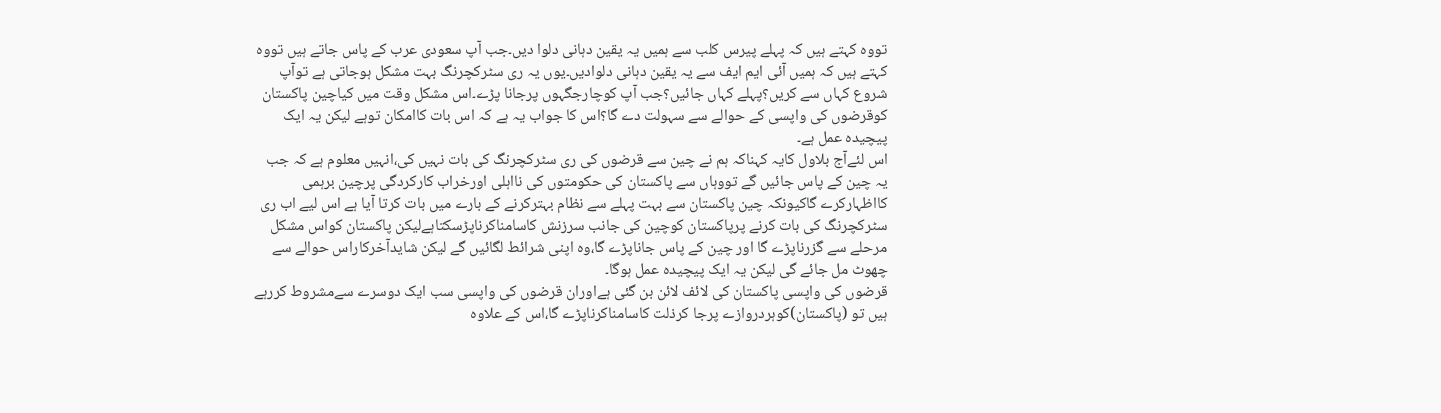تووہ کہتے ہیں کہ پہلے پیرس کلب سے ہمیں یہ یقین دہانی دلوا دیں۔جب آپ سعودی عرب کے پاس جاتے ہیں تووہ کہتے ہیں کہ ہمیں آئی ایم ایف سے یہ یقین دہانی دلوادیں۔یوں یہ ری سٹرکچرنگ بہت مشکل ہوجاتی ہے توآپ شروع کہاں سے کریں؟پہلے کہاں جائیں؟جب آپ کوچارجگہوں پرجانا پڑے۔اس مشکل وقت میں کیاچین پاکستان کوقرضوں کی واپسی کے حوالے سے سہولت دے گا؟اس کا جواب یہ ہے کہ اس بات کاامکان توہے لیکن یہ ایک پیچیدہ عمل ہے۔
اس لئےآج بلاول کایہ کہناکہ ہم نے چین سے قرضوں کی ری سٹرکچرنگ کی بات نہیں کی،انہیں معلوم ہے کہ جب یہ چین کے پاس جائیں گے تووہاں سے پاکستان کی حکومتوں کی نااہلی اورخراب کارکردگی پرچین برہمی کااظہارکرے گاکیونکہ چین پاکستان سے بہت پہلے سے نظام بہترکرنے کے بارے میں بات کرتا آیا ہے اس لیے اب ری سٹرکچرنگ کی بات کرنے پرپاکستان کوچین کی جانب سرزنش کاسامناکرناپڑسکتاہےلیکن پاکستان کواس مشکل مرحلے سے گزرناپڑے گا اور چین کے پاس جاناپڑے گا،وہ اپنی شرائط لگائیں گے لیکن شایدآخرکاراس حوالے سے چھوٹ مل جائے گی لیکن یہ ایک پیچیدہ عمل ہوگا۔
قرضوں کی واپسی پاکستان کی لائف لائن بن گئی ہےاوران قرضوں کی واپسی سب ایک دوسرے سےمشروط کررہے ہیں تو (پاکستان)کوہردروازے پرجا کرذلت کاسامناکرناپڑے گا،اس کے علاوہ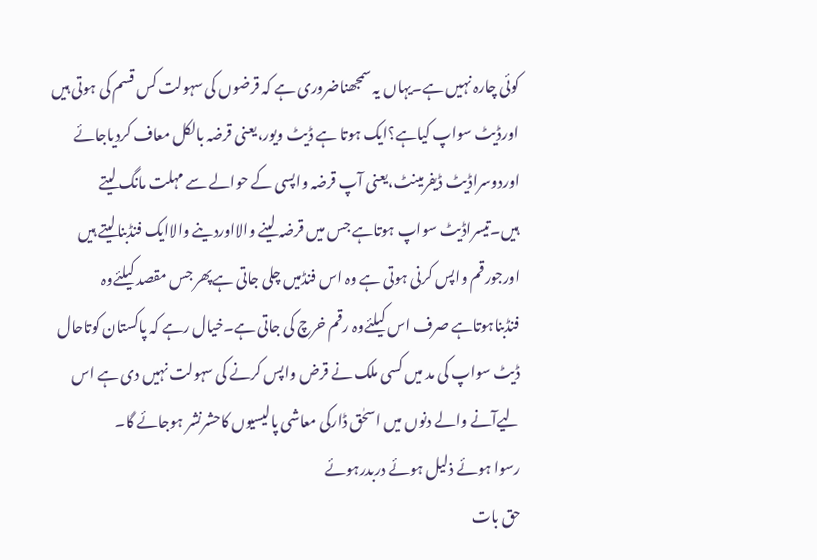کوئی چارہ نہیں ہے۔یہاں یہ سمجھناضروری ہے کہ قرضوں کی سہولت کس قسم کی ہوتی ہیں اورڈیٹ سواپ کیاہے؟ایک ہوتا ہے ڈیٹ ویور،یعنی قرضہ بالکل معاف کردیاجائے اوردوسراڈیٹ ڈیفرمینٹ،یعنی آپ قرضہ واپسی کے حوالے سے مہلت مانگ لیتے ہیں۔تیسراڈیٹ سواپ ہوتاہے جس میں قرضہ لینے والااوردینے والاایک فنڈبنالیتے ہیں اورجورقم واپس کرنی ہوتی ہے وہ اس فنڈمیں چلی جاتی ہےپھر جس مقصد کیلئےوہ فنڈبناہوتاہے صرف اس کیلئےوہ رقم خرچ کی جاتی ہے۔خیال رہے کہ پاکستان کوتاحال ڈیٹ سواپ کی مد میں کسی ملک نے قرض واپس کرنے کی سہولت نہیں دی ہے اس لیےآنے والے دنوں میں اسحٰق ڈارکی معاشی پالیسیوں کاحشرنشر ہوجائے گا۔
رسوا ہوئے ذلیل ہوئے دربدرہوئے
حق بات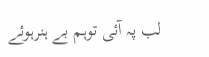لب پہ آئی توہم بے ہنرہوئے